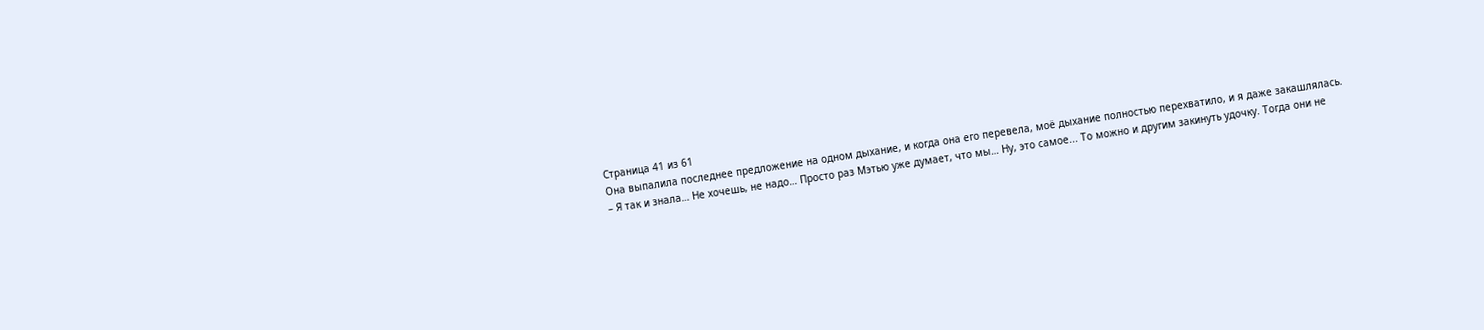Страница 41 из 61
Она выпалила последнее предложение на одном дыхание, и когда она его перевела, моё дыхание полностью перехватило, и я даже закашлялась.
– Я так и знала… Не хочешь, не надо… Просто раз Мэтью уже думает, что мы… Ну, это самое... То можно и другим закинуть удочку. Тогда они не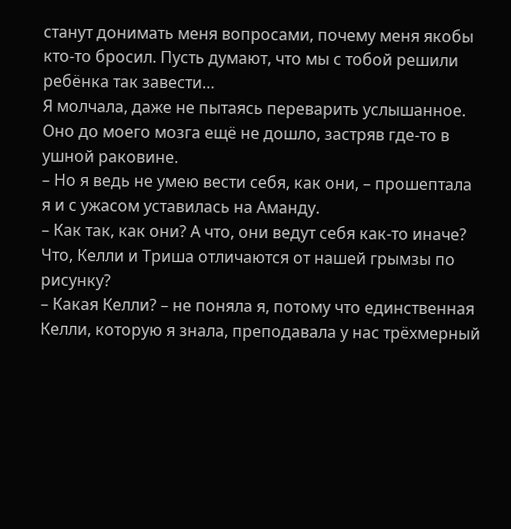станут донимать меня вопросами, почему меня якобы кто-то бросил. Пусть думают, что мы с тобой решили ребёнка так завести…
Я молчала, даже не пытаясь переварить услышанное. Оно до моего мозга ещё не дошло, застряв где-то в ушной раковине.
– Но я ведь не умею вести себя, как они, – прошептала я и с ужасом уставилась на Аманду.
– Как так, как они? А что, они ведут себя как-то иначе? Что, Келли и Триша отличаются от нашей грымзы по рисунку?
– Какая Келли? – не поняла я, потому что единственная Келли, которую я знала, преподавала у нас трёхмерный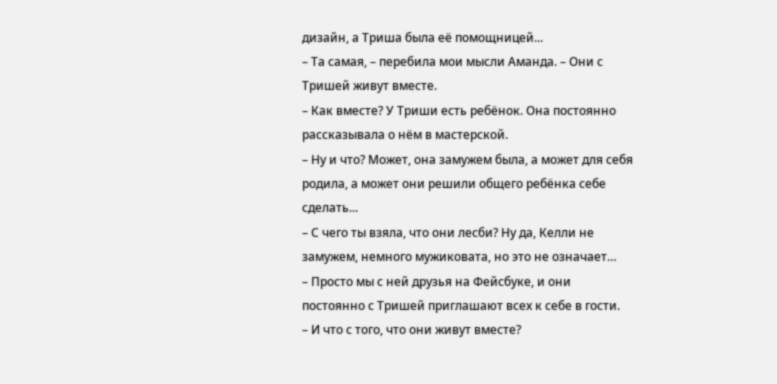дизайн, а Триша была её помощницей...
– Та самая, – перебила мои мысли Аманда. – Они с Тришей живут вместе.
– Как вместе? У Триши есть ребёнок. Она постоянно рассказывала о нём в мастерской.
– Ну и что? Может, она замужем была, а может для себя родила, а может они решили общего ребёнка себе сделать...
– С чего ты взяла, что они лесби? Ну да, Келли не замужем, немного мужиковата, но это не означает…
– Просто мы с ней друзья на Фейсбуке, и они постоянно с Тришей приглашают всех к себе в гости.
– И что с того, что они живут вместе?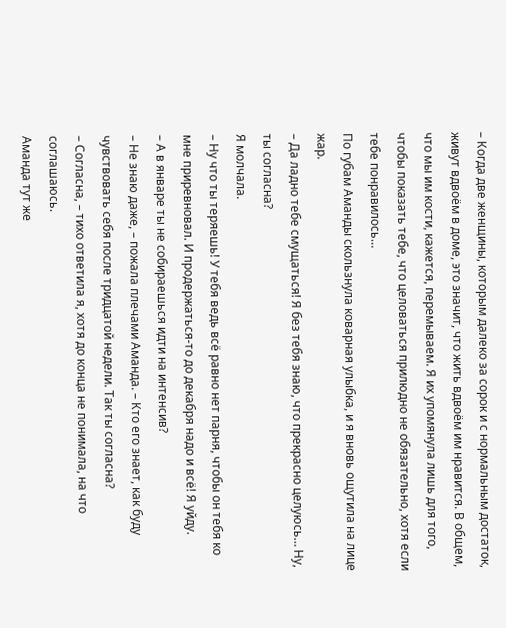– Когда две женщины, которым далеко за сорок и с нормальным достаток, живут вдвоём в доме, это значит, что жить вдвоём им нравится. В общем, что мы им кости, кажется, перемываем. Я их упомянула лишь для того, чтобы показать тебе, что целоваться прилюдно не обязательно, хотя если тебе понравилось…
По губам Аманды скользнула коварная улыбка, и я вновь ощутила на лице жар.
– Да ладно тебе смущаться! Я без тебя знаю, что прекрасно целуюсь… Ну, ты согласна?
Я молчала.
– Ну что ты теряешь! У тебя ведь всё равно нет парня, чтобы он тебя ко мне приревновал. И продержаться-то до декабря надо и всё! Я уйду.
– А в январе ты не собираешься идти на интенсив?
– Не знаю даже, – пожала плечами Аманда. – Кто его знает, как буду чувствовать себя после тридцатой недели. Так ты согласна?
– Согласна, – тихо ответила я, хотя до конца не понимала, на что соглашаюсь.
Аманда тут же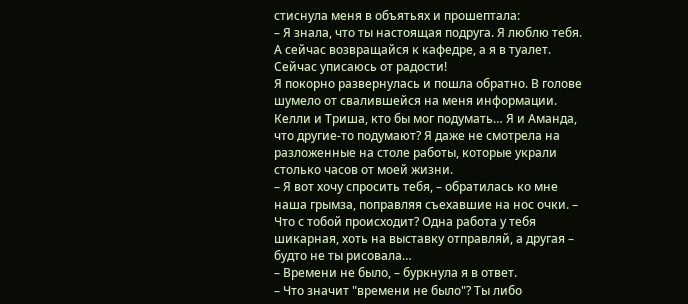стиснула меня в объятьях и прошептала:
– Я знала, что ты настоящая подруга. Я люблю тебя. А сейчас возвращайся к кафедре, а я в туалет. Сейчас уписаюсь от радости!
Я покорно развернулась и пошла обратно. В голове шумело от свалившейся на меня информации. Келли и Триша, кто бы мог подумать… Я и Аманда, что другие-то подумают? Я даже не смотрела на разложенные на столе работы, которые украли столько часов от моей жизни.
– Я вот хочу спросить тебя, – обратилась ко мне наша грымза, поправляя съехавшие на нос очки. – Что с тобой происходит? Одна работа у тебя шикарная, хоть на выставку отправляй, а другая – будто не ты рисовала…
– Времени не было, – буркнула я в ответ.
– Что значит "времени не было"? Ты либо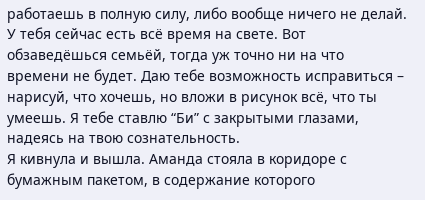работаешь в полную силу, либо вообще ничего не делай. У тебя сейчас есть всё время на свете. Вот обзаведёшься семьёй, тогда уж точно ни на что времени не будет. Даю тебе возможность исправиться – нарисуй, что хочешь, но вложи в рисунок всё, что ты умеешь. Я тебе ставлю “Би” с закрытыми глазами, надеясь на твою сознательность.
Я кивнула и вышла. Аманда стояла в коридоре с бумажным пакетом, в содержание которого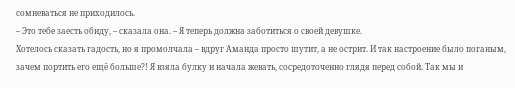сомневаться не приходилось.
– Это тебе заесть обиду, – сказала она. – Я теперь должна заботиться о своей девушке.
Хотелось сказать гадость, но я промолчала – вдруг Аманда просто шутит, а не острит. И так настроение было поганым, зачем портить его ещё больше?! Я взяла булку и начала жевать, сосредоточенно глядя перед собой. Так мы и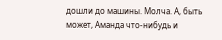дошли до машины. Молча. А, быть может, Аманда что-нибудь и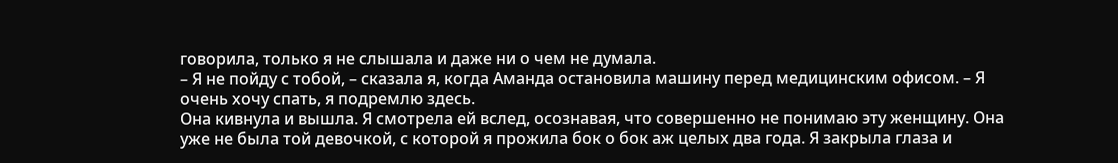говорила, только я не слышала и даже ни о чем не думала.
– Я не пойду с тобой, – сказала я, когда Аманда остановила машину перед медицинским офисом. – Я очень хочу спать, я подремлю здесь.
Она кивнула и вышла. Я смотрела ей вслед, осознавая, что совершенно не понимаю эту женщину. Она уже не была той девочкой, с которой я прожила бок о бок аж целых два года. Я закрыла глаза и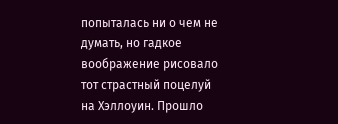попыталась ни о чем не думать, но гадкое воображение рисовало тот страстный поцелуй на Хэллоуин. Прошло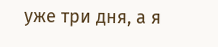уже три дня, а я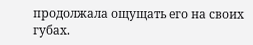продолжала ощущать его на своих губах.